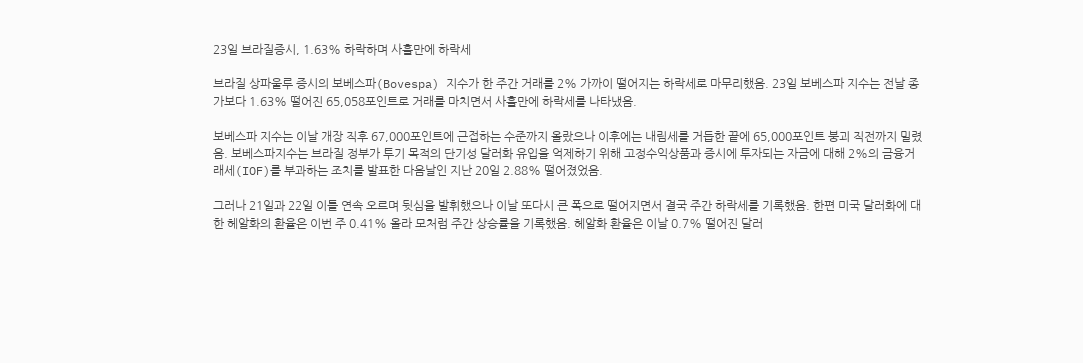23일 브라질증시, 1.63% 하락하며 사흘만에 하락세

브라질 상파울루 증시의 보베스파(Bovespa) 지수가 한 주간 거래를 2% 가까이 떨어지는 하락세로 마무리했음. 23일 보베스파 지수는 전날 종가보다 1.63% 떨어진 65,058포인트로 거래를 마치면서 사흘만에 하락세를 나타냈음.

보베스파 지수는 이날 개장 직후 67,000포인트에 근접하는 수준까지 올랐으나 이후에는 내림세를 거듭한 끝에 65,000포인트 붕괴 직전까지 밀렸음. 보베스파지수는 브라질 정부가 투기 목적의 단기성 달러화 유입을 억제하기 위해 고정수익상품과 증시에 투자되는 자금에 대해 2%의 금융거래세(IOF)를 부과하는 조치를 발표한 다음날인 지난 20일 2.88% 떨어졌었음.

그러나 21일과 22일 이틀 연속 오르며 뒷심을 발휘했으나 이날 또다시 큰 폭으로 떨어지면서 결국 주간 하락세를 기록했음. 한편 미국 달러화에 대한 헤알화의 환율은 이번 주 0.41% 올라 모처럼 주간 상승률을 기록했음. 헤알화 환율은 이날 0.7% 떨어진 달러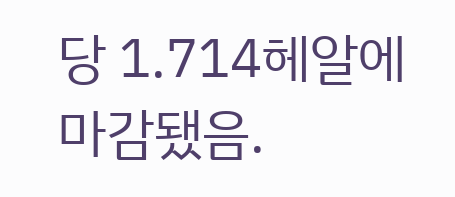당 1.714헤알에 마감됐음.